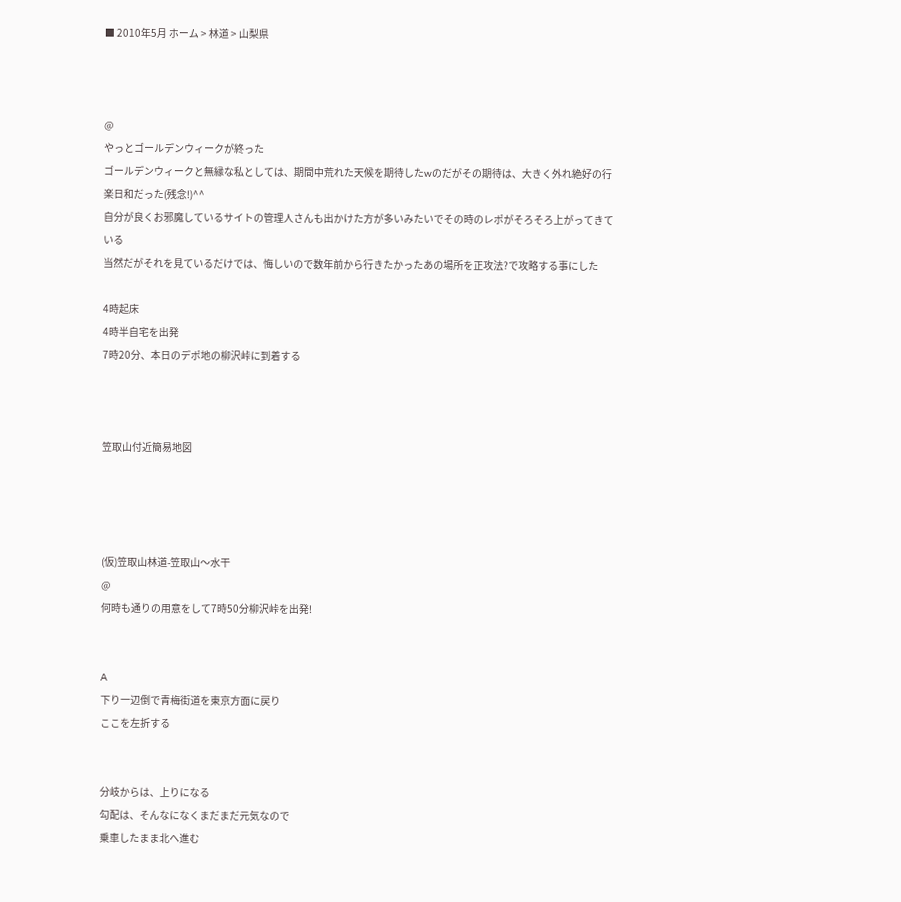■ 2010年5月 ホーム > 林道 > 山梨県



@
やっとゴールデンウィークが終った
ゴールデンウィークと無縁な私としては、期間中荒れた天候を期待したwのだがその期待は、大きく外れ絶好の行楽日和だった(残念!)^^
自分が良くお邪魔しているサイトの管理人さんも出かけた方が多いみたいでその時のレポがそろそろ上がってきている
当然だがそれを見ているだけでは、悔しいので数年前から行きたかったあの場所を正攻法?で攻略する事にした

4時起床
4時半自宅を出発
7時20分、本日のデポ地の柳沢峠に到着する



笠取山付近簡易地図




(仮)笠取山林道-笠取山〜水干
@
何時も通りの用意をして7時50分柳沢峠を出発!


A
下り一辺倒で青梅街道を東京方面に戻り
ここを左折する


分岐からは、上りになる
勾配は、そんなになくまだまだ元気なので
乗車したまま北へ進む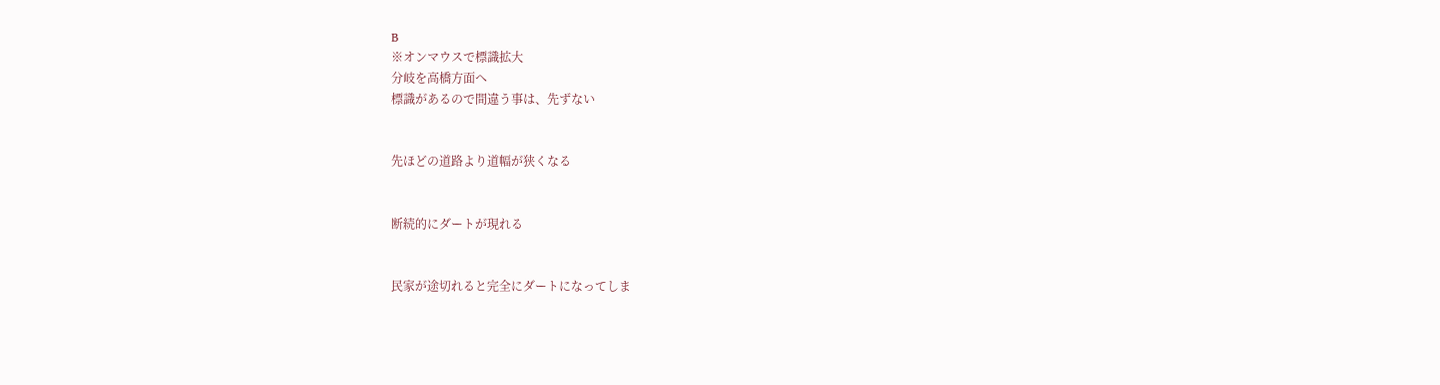B
※オンマウスで標識拡大
分岐を高橋方面へ
標識があるので間違う事は、先ずない


先ほどの道路より道幅が狭くなる


断続的にダートが現れる


民家が途切れると完全にダートになってしま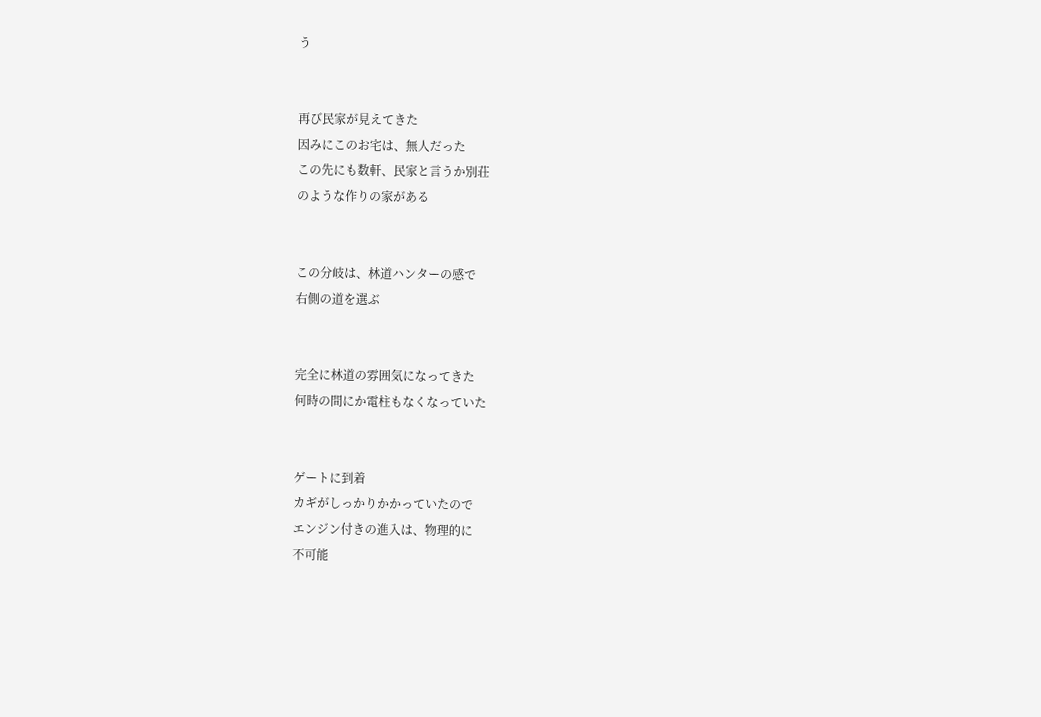う


再び民家が見えてきた
因みにこのお宅は、無人だった
この先にも数軒、民家と言うか別荘
のような作りの家がある


この分岐は、林道ハンターの感で
右側の道を選ぶ


完全に林道の雰囲気になってきた
何時の間にか電柱もなくなっていた


ゲートに到着
カギがしっかりかかっていたので
エンジン付きの進入は、物理的に
不可能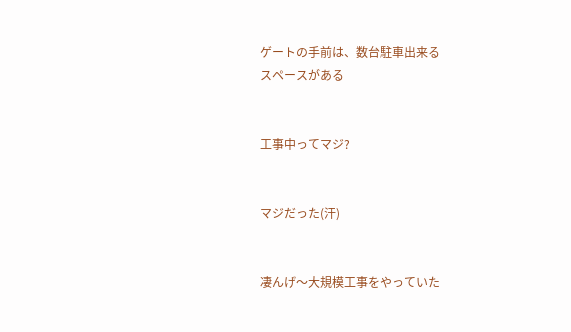ゲートの手前は、数台駐車出来る
スペースがある


工事中ってマジ?


マジだった(汗)


凄んげ〜大規模工事をやっていた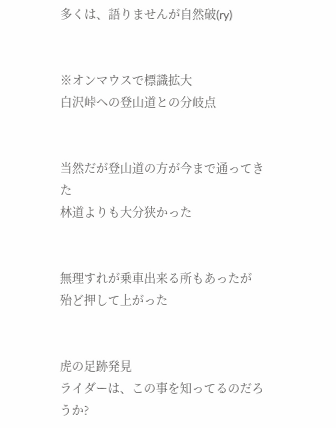多くは、語りませんが自然破(ry)


※オンマウスで標識拡大
白沢峠への登山道との分岐点


当然だが登山道の方が今まで通ってきた
林道よりも大分狭かった


無理すれが乗車出来る所もあったが
殆ど押して上がった


虎の足跡発見
ライダーは、この事を知ってるのだろうか?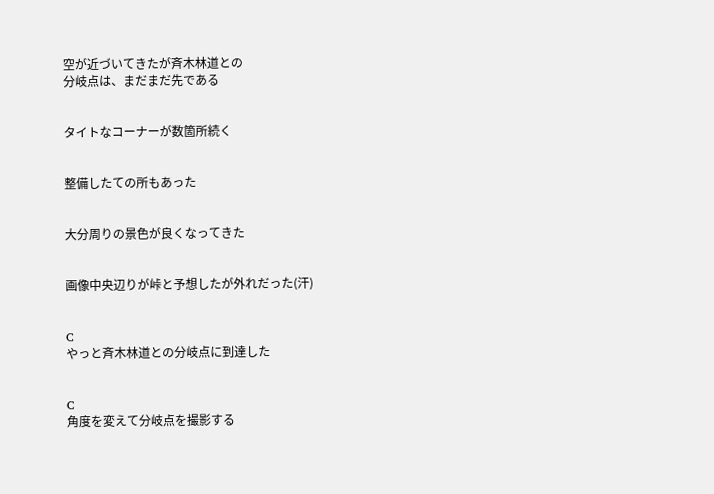空が近づいてきたが斉木林道との
分岐点は、まだまだ先である


タイトなコーナーが数箇所続く


整備したての所もあった


大分周りの景色が良くなってきた


画像中央辺りが峠と予想したが外れだった(汗)


C
やっと斉木林道との分岐点に到達した


C
角度を変えて分岐点を撮影する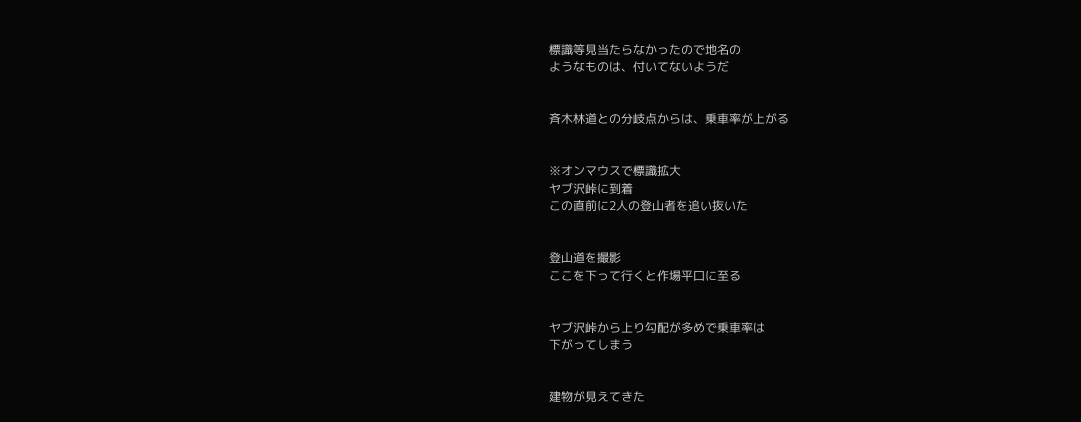標識等見当たらなかったので地名の
ようなものは、付いてないようだ


斉木林道との分岐点からは、乗車率が上がる


※オンマウスで標識拡大
ヤブ沢峠に到着
この直前に2人の登山者を追い抜いた


登山道を撮影
ここを下って行くと作場平口に至る


ヤブ沢峠から上り勾配が多めで乗車率は
下がってしまう


建物が見えてきた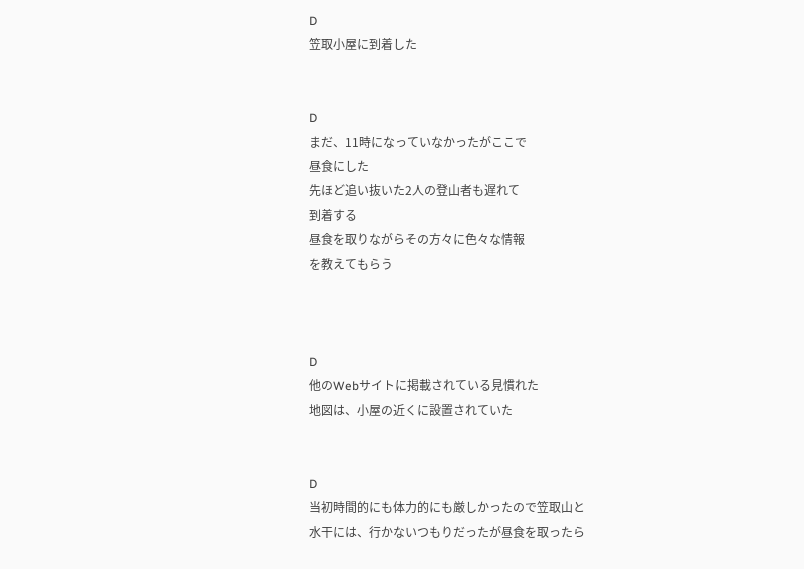D
笠取小屋に到着した


D
まだ、11時になっていなかったがここで
昼食にした
先ほど追い抜いた2人の登山者も遅れて
到着する
昼食を取りながらその方々に色々な情報
を教えてもらう



D
他のWebサイトに掲載されている見慣れた
地図は、小屋の近くに設置されていた


D
当初時間的にも体力的にも厳しかったので笠取山と
水干には、行かないつもりだったが昼食を取ったら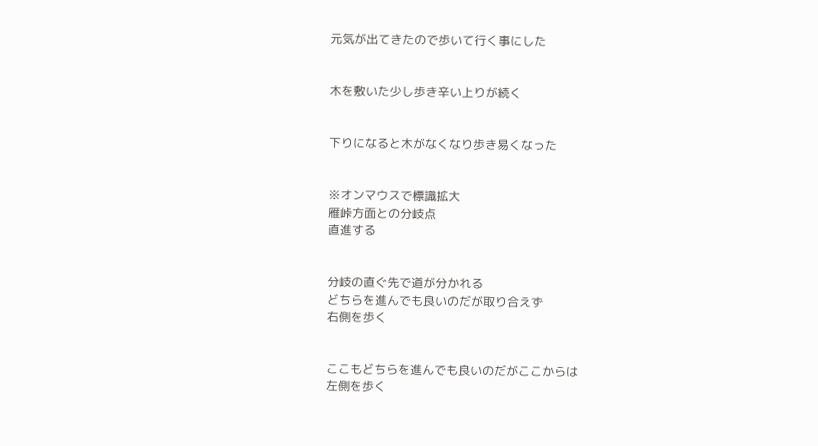元気が出てきたので歩いて行く事にした


木を敷いた少し歩き辛い上りが続く


下りになると木がなくなり歩き易くなった


※オンマウスで標識拡大
雁峠方面との分岐点
直進する


分岐の直ぐ先で道が分かれる
どちらを進んでも良いのだが取り合えず
右側を歩く


ここもどちらを進んでも良いのだがここからは
左側を歩く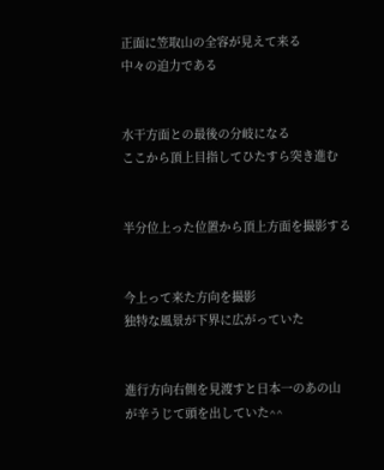正面に笠取山の全容が見えて来る
中々の迫力である


水干方面との最後の分岐になる
ここから頂上目指してひたすら突き進む


半分位上った位置から頂上方面を撮影する


今上って来た方向を撮影
独特な風景が下界に広がっていた


進行方向右側を見渡すと日本一のあの山
が辛うじて頭を出していた^^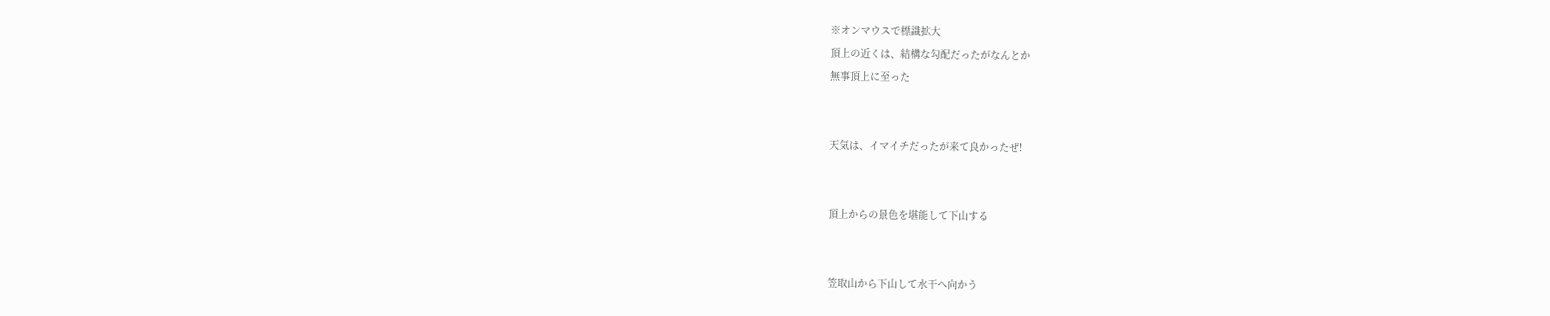※オンマウスで標識拡大
頂上の近くは、結構な勾配だったがなんとか
無事頂上に至った


天気は、イマイチだったが来て良かったぜ!


頂上からの景色を堪能して下山する


笠取山から下山して水干へ向かう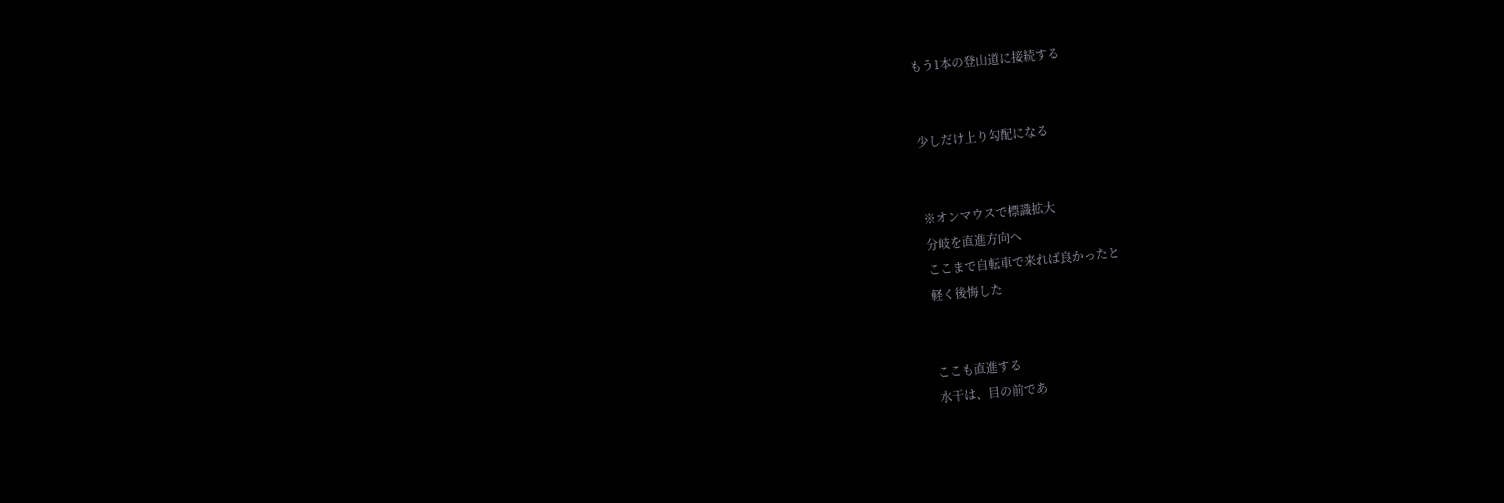もう1本の登山道に接続する


少しだけ上り勾配になる


※オンマウスで標識拡大
分岐を直進方向へ
ここまで自転車で来れば良かったと
軽く後悔した


ここも直進する
水干は、目の前であ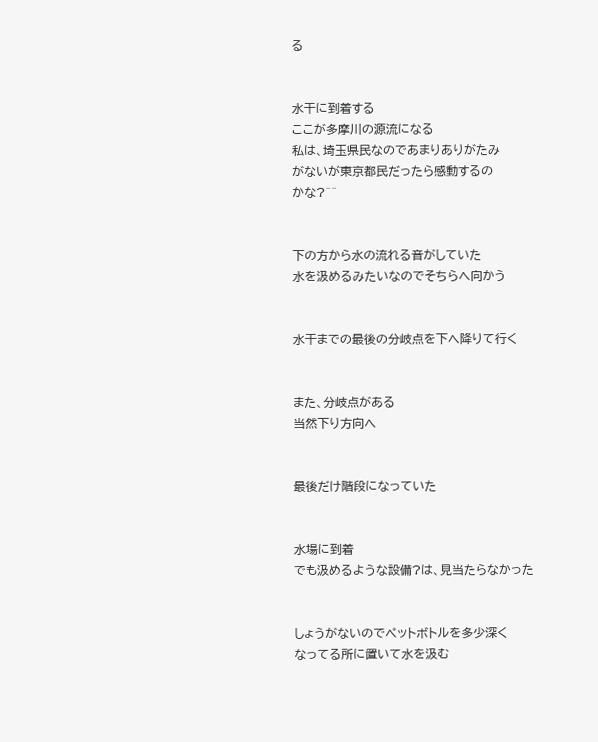る


水干に到着する
ここが多摩川の源流になる
私は、埼玉県民なのであまりありがたみ
がないが東京都民だったら感動するの
かな?^^


下の方から水の流れる音がしていた
水を汲めるみたいなのでそちらへ向かう


水干までの最後の分岐点を下へ降りて行く


また、分岐点がある
当然下り方向へ


最後だけ階段になっていた


水場に到着
でも汲めるような設備?は、見当たらなかった


しょうがないのでペットボトルを多少深く
なってる所に置いて水を汲む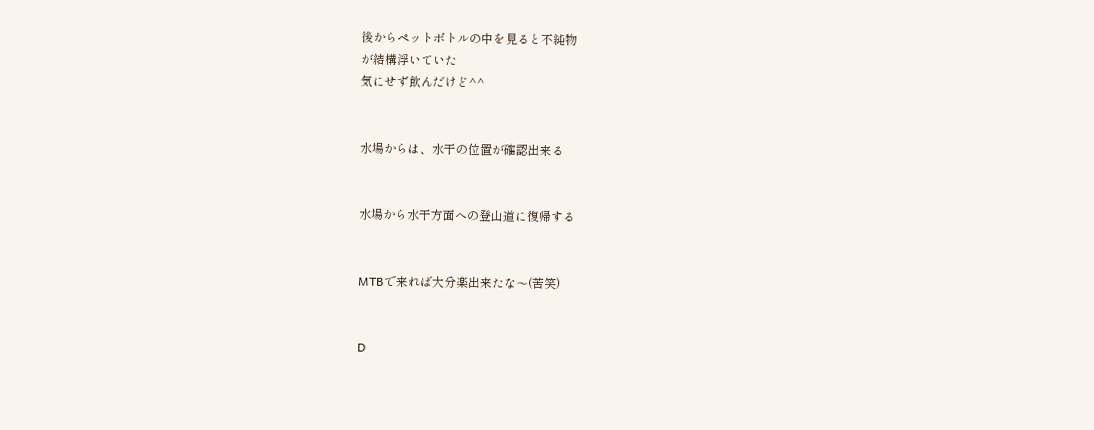後からペットボトルの中を見ると不純物
が結構浮いていた
気にせず飲んだけど^^


水場からは、水干の位置が確認出来る


水場から水干方面への登山道に復帰する


MTBで来れば大分楽出来たな〜(苦笑)


D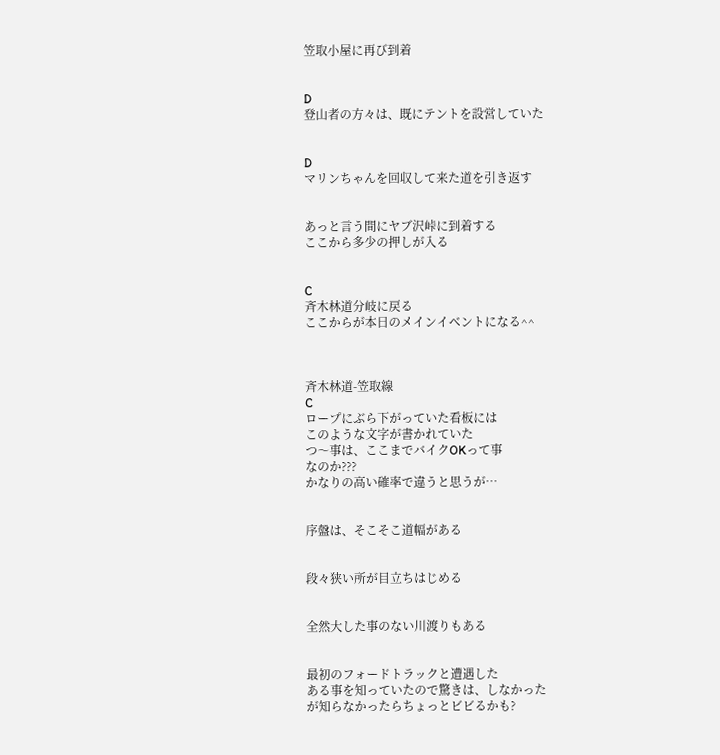笠取小屋に再び到着


D
登山者の方々は、既にテントを設営していた


D
マリンちゃんを回収して来た道を引き返す


あっと言う間にヤブ沢峠に到着する
ここから多少の押しが入る


C
斉木林道分岐に戻る
ここからが本日のメインイベントになる^^



斉木林道-笠取線
C
ロープにぶら下がっていた看板には
このような文字が書かれていた
つ〜事は、ここまでバイクOKって事
なのか???
かなりの高い確率で違うと思うが…


序盤は、そこそこ道幅がある


段々狭い所が目立ちはじめる


全然大した事のない川渡りもある


最初のフォードトラックと遭遇した
ある事を知っていたので驚きは、しなかった
が知らなかったらちょっとビビるかも?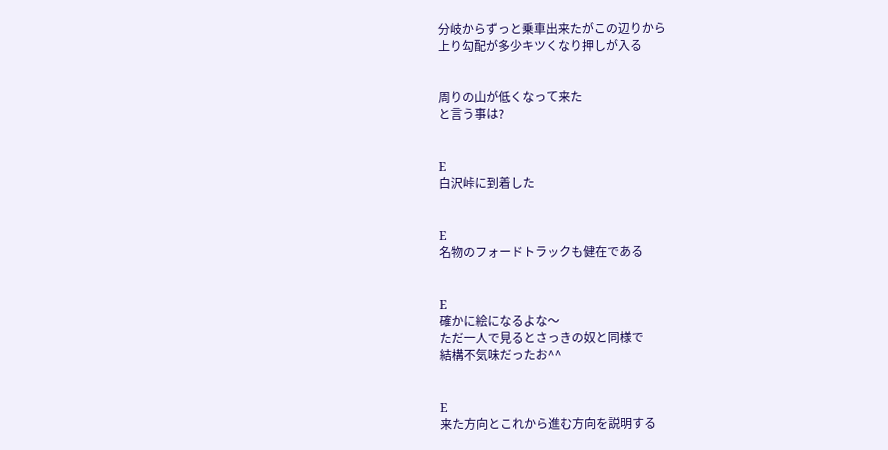分岐からずっと乗車出来たがこの辺りから
上り勾配が多少キツくなり押しが入る


周りの山が低くなって来た
と言う事は?


E
白沢峠に到着した


E
名物のフォードトラックも健在である


E
確かに絵になるよな〜
ただ一人で見るとさっきの奴と同様で
結構不気味だったお^^


E
来た方向とこれから進む方向を説明する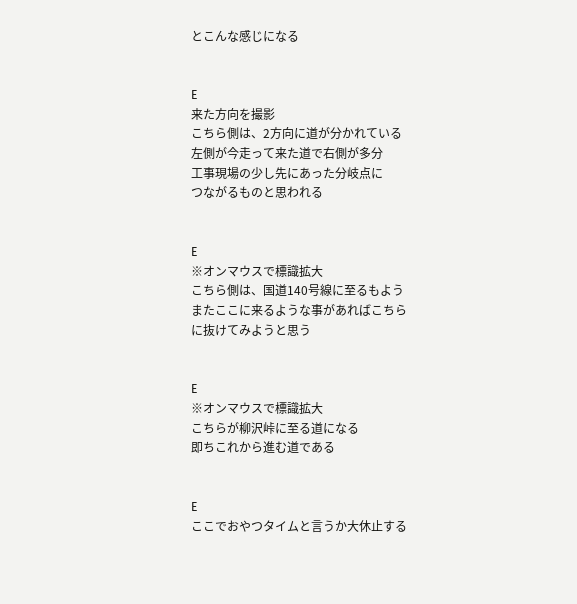とこんな感じになる


E
来た方向を撮影
こちら側は、2方向に道が分かれている
左側が今走って来た道で右側が多分
工事現場の少し先にあった分岐点に
つながるものと思われる


E
※オンマウスで標識拡大
こちら側は、国道140号線に至るもよう
またここに来るような事があればこちら
に抜けてみようと思う


E
※オンマウスで標識拡大
こちらが柳沢峠に至る道になる
即ちこれから進む道である


E
ここでおやつタイムと言うか大休止する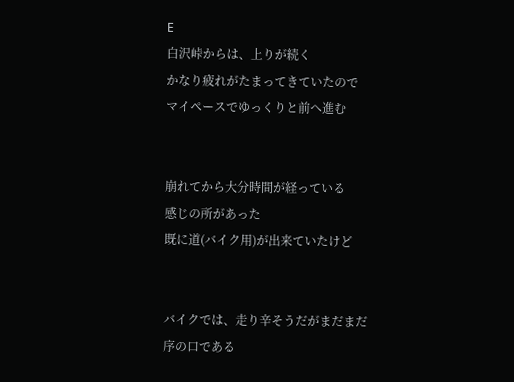E
白沢峠からは、上りが続く
かなり疲れがたまってきていたので
マイペースでゆっくりと前へ進む


崩れてから大分時間が経っている
感じの所があった
既に道(バイク用)が出来ていたけど


バイクでは、走り辛そうだがまだまだ
序の口である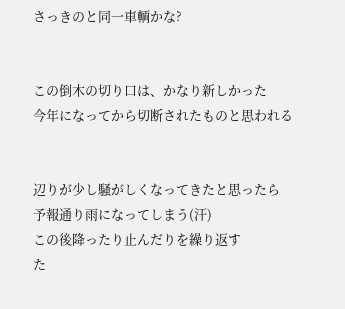さっきのと同一車輌かな?


この倒木の切り口は、かなり新しかった
今年になってから切断されたものと思われる


辺りが少し騒がしくなってきたと思ったら
予報通り雨になってしまう(汗)
この後降ったり止んだりを繰り返す
た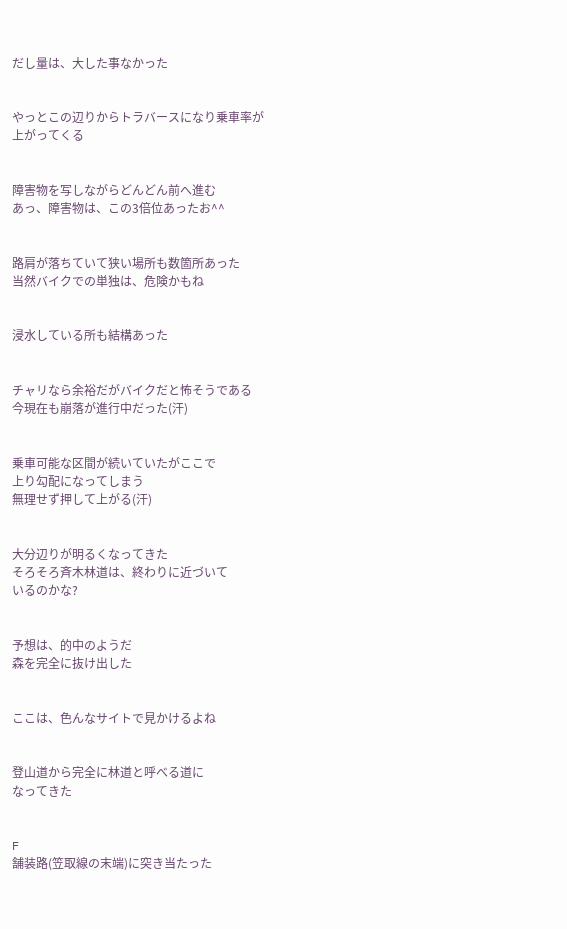だし量は、大した事なかった


やっとこの辺りからトラバースになり乗車率が
上がってくる


障害物を写しながらどんどん前へ進む
あっ、障害物は、この3倍位あったお^^


路肩が落ちていて狭い場所も数箇所あった
当然バイクでの単独は、危険かもね


浸水している所も結構あった


チャリなら余裕だがバイクだと怖そうである
今現在も崩落が進行中だった(汗)


乗車可能な区間が続いていたがここで
上り勾配になってしまう
無理せず押して上がる(汗)


大分辺りが明るくなってきた
そろそろ斉木林道は、終わりに近づいて
いるのかな?


予想は、的中のようだ
森を完全に抜け出した


ここは、色んなサイトで見かけるよね


登山道から完全に林道と呼べる道に
なってきた


F
舗装路(笠取線の末端)に突き当たった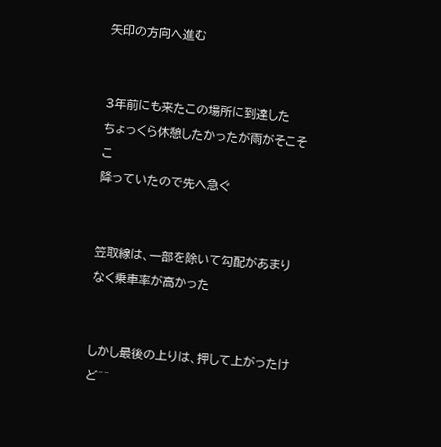矢印の方向へ進む


3年前にも来たこの場所に到達した
ちょっくら休憩したかったが雨がそこそこ
降っていたので先へ急ぐ


笠取線は、一部を除いて勾配があまり
なく乗車率が高かった


しかし最後の上りは、押して上がったけど^^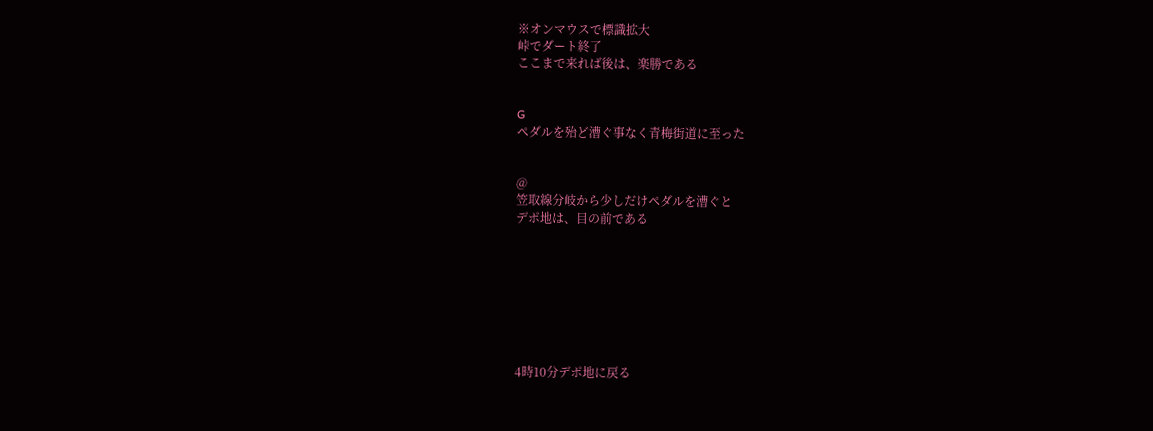※オンマウスで標識拡大
峠でダート終了
ここまで来れば後は、楽勝である


G
ペダルを殆ど漕ぐ事なく青梅街道に至った


@
笠取線分岐から少しだけペダルを漕ぐと
デポ地は、目の前である








4時10分デポ地に戻る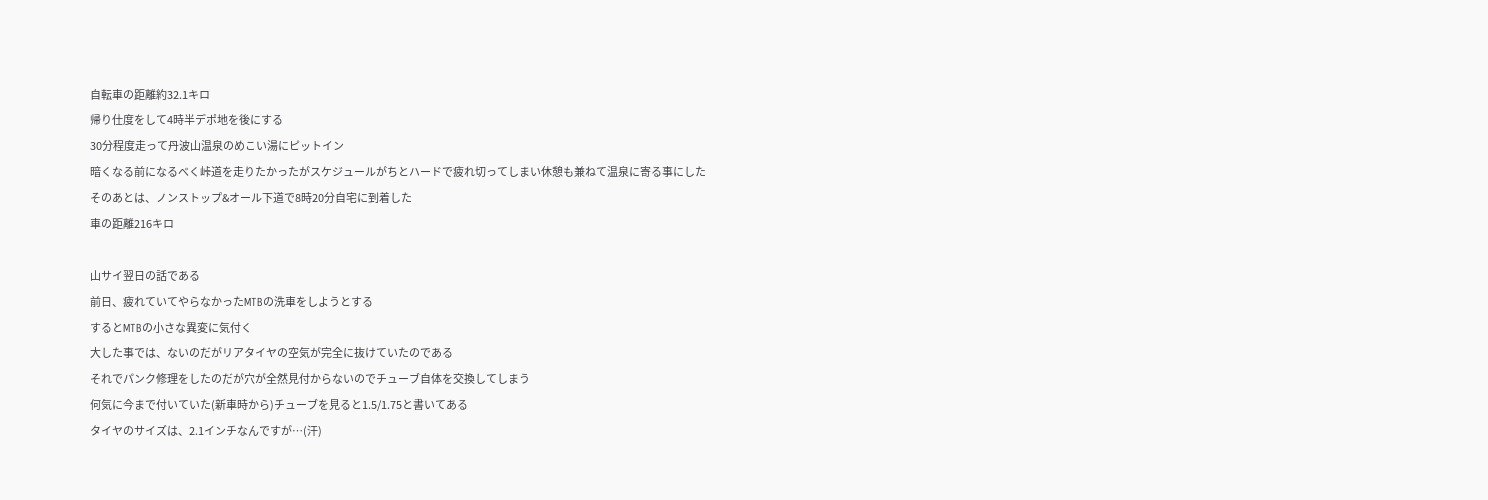自転車の距離約32.1キロ
帰り仕度をして4時半デポ地を後にする
30分程度走って丹波山温泉のめこい湯にピットイン
暗くなる前になるべく峠道を走りたかったがスケジュールがちとハードで疲れ切ってしまい休憩も兼ねて温泉に寄る事にした
そのあとは、ノンストップ&オール下道で8時20分自宅に到着した
車の距離216キロ

山サイ翌日の話である
前日、疲れていてやらなかったMTBの洗車をしようとする
するとMTBの小さな異変に気付く
大した事では、ないのだがリアタイヤの空気が完全に抜けていたのである
それでパンク修理をしたのだが穴が全然見付からないのでチューブ自体を交換してしまう
何気に今まで付いていた(新車時から)チューブを見ると1.5/1.75と書いてある
タイヤのサイズは、2.1インチなんですが…(汗)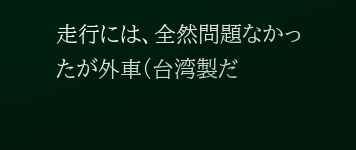走行には、全然問題なかったが外車(台湾製だ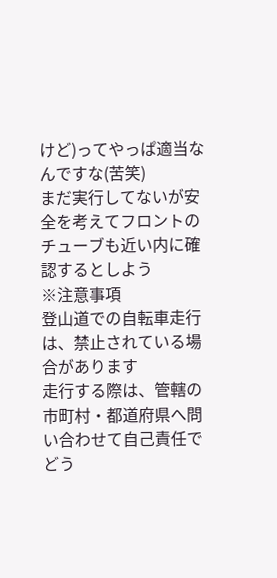けど)ってやっぱ適当なんですな(苦笑)
まだ実行してないが安全を考えてフロントのチューブも近い内に確認するとしよう
※注意事項
登山道での自転車走行は、禁止されている場合があります
走行する際は、管轄の市町村・都道府県へ問い合わせて自己責任でどう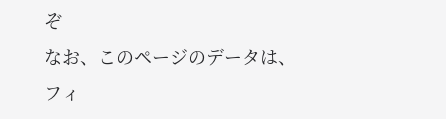ぞ
なお、このページのデータは、フィ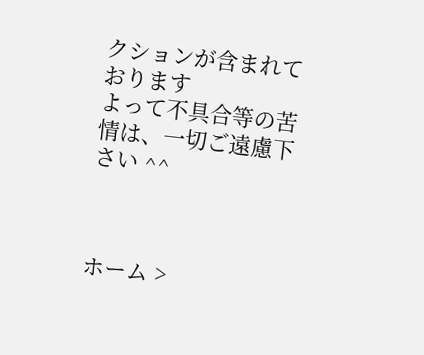クションが含まれております
よって不具合等の苦情は、一切ご遠慮下さい ^^



ホーム >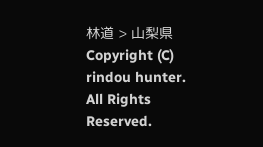林道 > 山梨県 Copyright (C) rindou hunter. All Rights Reserved.